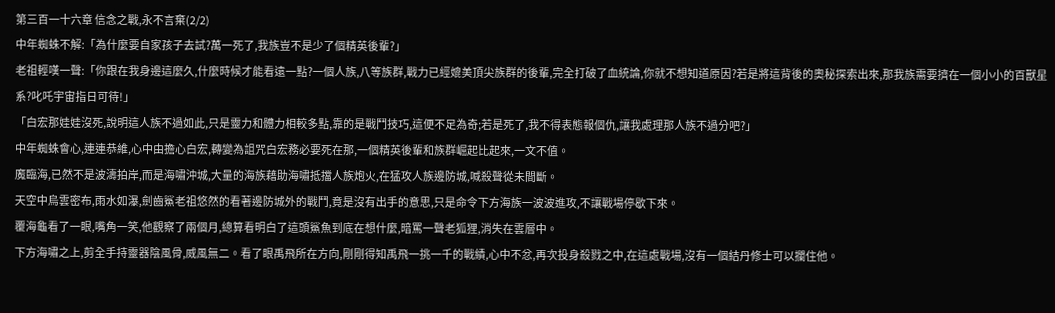第三百一十六章 信念之戰,永不言棄(2/2)
中年蜘蛛不解:「為什麼要自家孩子去試?萬一死了,我族豈不是少了個精英後輩?」
老祖輕嘆一聲:「你跟在我身邊這麼久,什麼時候才能看遠一點?一個人族,八等族群,戰力已經媲美頂尖族群的後輩,完全打破了血統論,你就不想知道原因?若是將這背後的奧秘探索出來,那我族需要擠在一個小小的百獸星系?叱吒宇宙指日可待!」
「白宏那娃娃沒死,說明這人族不過如此,只是靈力和體力相較多點,靠的是戰鬥技巧,這便不足為奇;若是死了,我不得表態報個仇,讓我處理那人族不過分吧?」
中年蜘蛛會心,連連恭維,心中由擔心白宏,轉變為詛咒白宏務必要死在那,一個精英後輩和族群崛起比起來,一文不值。
魔臨海,已然不是波濤拍岸,而是海嘯沖城,大量的海族藉助海嘯抵擋人族炮火,在猛攻人族邊防城,喊殺聲從未間斷。
天空中烏雲密布,雨水如瀑,劍齒鯊老祖悠然的看著邊防城外的戰鬥,竟是沒有出手的意思,只是命令下方海族一波波進攻,不讓戰場停歇下來。
覆海龜看了一眼,嘴角一笑,他觀察了兩個月,總算看明白了這頭鯊魚到底在想什麼,暗罵一聲老狐狸,消失在雲層中。
下方海嘯之上,剪全手持靈器陰風骨,威風無二。看了眼禹飛所在方向,剛剛得知禹飛一挑一千的戰績,心中不忿,再次投身殺戮之中,在這處戰場,沒有一個結丹修士可以攔住他。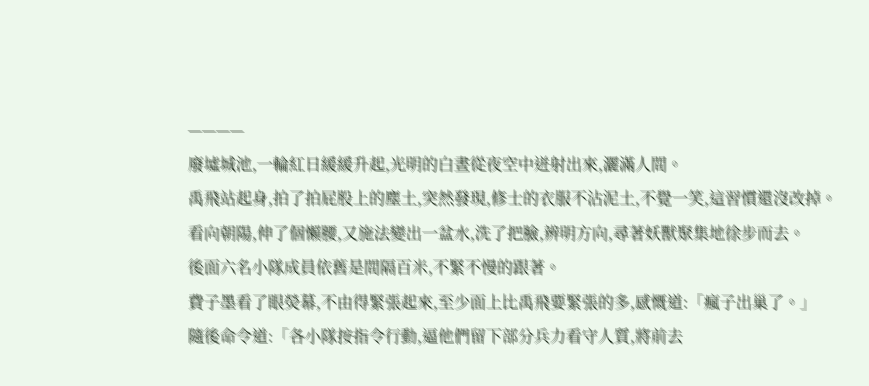————
廢墟城池,一輪紅日緩緩升起,光明的白晝從夜空中迸射出來,灑滿人間。
禹飛站起身,拍了拍屁股上的塵土,突然發現,修士的衣服不沾泥土,不覺一笑,這習慣還沒改掉。
看向朝陽,伸了個懶腰,又施法變出一盆水,洗了把臉,辨明方向,尋著妖獸聚集地徐步而去。
後面六名小隊成員依舊是間隔百米,不緊不慢的跟著。
費子墨看了眼熒幕,不由得緊張起來,至少面上比禹飛要緊張的多,感慨道:「瘋子出巢了。」
隨後命令道:「各小隊按指令行動,逼他們留下部分兵力看守人質,將前去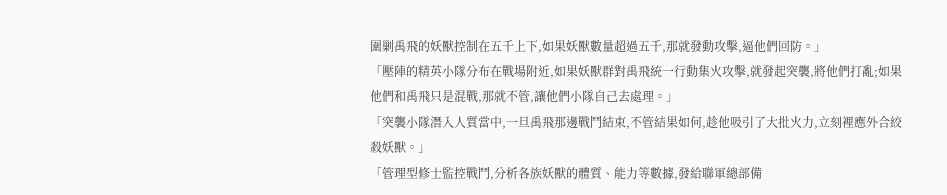圍剿禹飛的妖獸控制在五千上下,如果妖獸數量超過五千,那就發動攻擊,逼他們回防。」
「壓陣的精英小隊分布在戰場附近,如果妖獸群對禹飛統一行動集火攻擊,就發起突襲,將他們打亂;如果他們和禹飛只是混戰,那就不管,讓他們小隊自己去處理。」
「突襲小隊潛入人質當中,一旦禹飛那邊戰鬥結束,不管結果如何,趁他吸引了大批火力,立刻裡應外合絞殺妖獸。」
「管理型修士監控戰鬥,分析各族妖獸的體質、能力等數據,發給聯軍總部備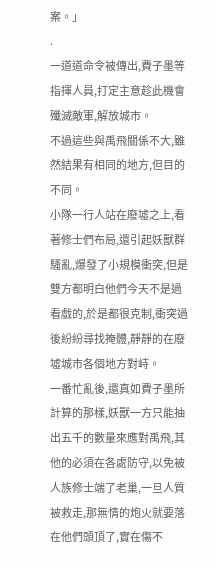案。」
.
一道道命令被傳出,費子墨等指揮人員,打定主意趁此機會殲滅敵軍,解放城市。
不過這些與禹飛關係不大,雖然結果有相同的地方,但目的不同。
小隊一行人站在廢墟之上,看著修士們布局,還引起妖獸群騷亂,爆發了小規模衝突,但是雙方都明白他們今天不是過看戲的,於是都很克制,衝突過後紛紛尋找掩體,靜靜的在廢墟城市各個地方對峙。
一番忙亂後,還真如費子墨所計算的那樣,妖獸一方只能抽出五千的數量來應對禹飛,其他的必須在各處防守,以免被人族修士端了老巢,一旦人質被救走,那無情的炮火就要落在他們頭頂了,實在傷不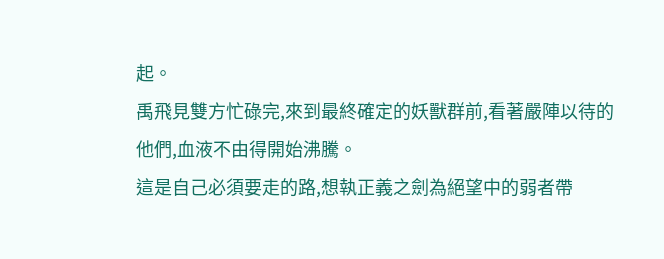起。
禹飛見雙方忙碌完,來到最終確定的妖獸群前,看著嚴陣以待的他們,血液不由得開始沸騰。
這是自己必須要走的路,想執正義之劍為絕望中的弱者帶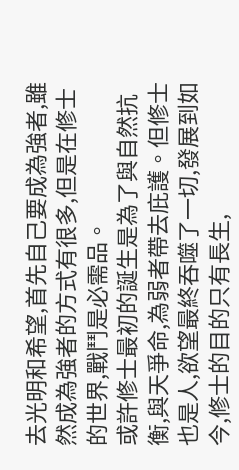去光明和希望,首先自己要成為強者,雖然成為強者的方式有很多,但是在修士的世界,戰鬥是必需品。
或許修士最初的誕生是為了與自然抗衡,與天爭命,為弱者帶去庇護。但修士也是人,欲望最終吞噬了一切,發展到如今,修士的目的只有長生,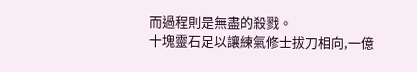而過程則是無盡的殺戮。
十塊靈石足以讓練氣修士拔刀相向,一億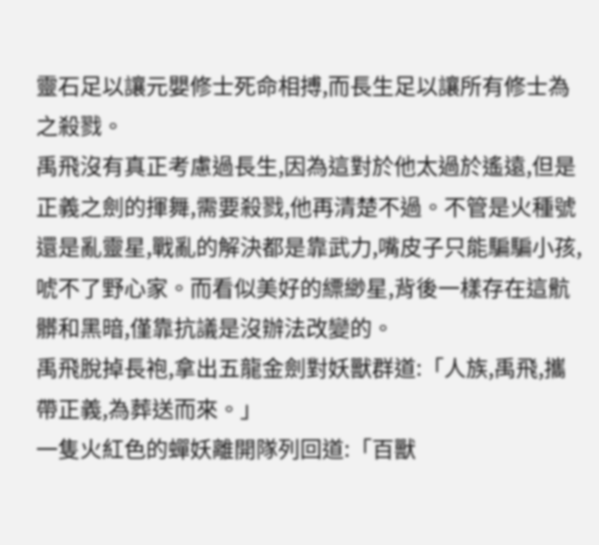靈石足以讓元嬰修士死命相搏,而長生足以讓所有修士為之殺戮。
禹飛沒有真正考慮過長生,因為這對於他太過於遙遠,但是正義之劍的揮舞,需要殺戮,他再清楚不過。不管是火種號還是亂靈星,戰亂的解決都是靠武力,嘴皮子只能騙騙小孩,唬不了野心家。而看似美好的縹緲星,背後一樣存在這骯髒和黑暗,僅靠抗議是沒辦法改變的。
禹飛脫掉長袍,拿出五龍金劍對妖獸群道:「人族,禹飛,攜帶正義,為葬送而來。」
一隻火紅色的蟬妖離開隊列回道:「百獸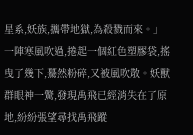星系,妖族,攜帶地獄,為殺戮而來。」
一陣寒風吹過,捲起一個紅色塑膠袋,搖曳了幾下,驀然粉碎,又被風吹散。妖獸群眼神一驚,發現禹飛已經消失在了原地,紛紛張望尋找禹飛蹤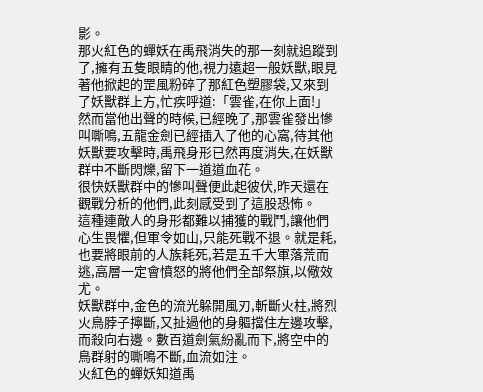影。
那火紅色的蟬妖在禹飛消失的那一刻就追蹤到了,擁有五隻眼睛的他,視力遠超一般妖獸,眼見著他掀起的罡風粉碎了那紅色塑膠袋,又來到了妖獸群上方,忙疾呼道:「雲雀,在你上面!」
然而當他出聲的時候,已經晚了,那雲雀發出慘叫嘶鳴,五龍金劍已經插入了他的心窩,待其他妖獸要攻擊時,禹飛身形已然再度消失,在妖獸群中不斷閃爍,留下一道道血花。
很快妖獸群中的慘叫聲便此起彼伏,昨天還在觀戰分析的他們,此刻感受到了這股恐怖。
這種連敵人的身形都難以捕獲的戰鬥,讓他們心生畏懼,但軍令如山,只能死戰不退。就是耗,也要將眼前的人族耗死,若是五千大軍落荒而逃,高層一定會憤怒的將他們全部祭旗,以儆效尤。
妖獸群中,金色的流光躲開風刃,斬斷火柱,將烈火鳥脖子擰斷,又扯過他的身軀擋住左邊攻擊,而殺向右邊。數百道劍氣紛亂而下,將空中的鳥群射的嘶鳴不斷,血流如注。
火紅色的蟬妖知道禹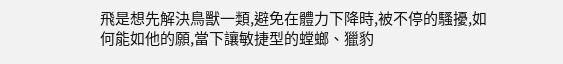飛是想先解決鳥獸一類,避免在體力下降時,被不停的騷擾,如何能如他的願,當下讓敏捷型的螳螂、獵豹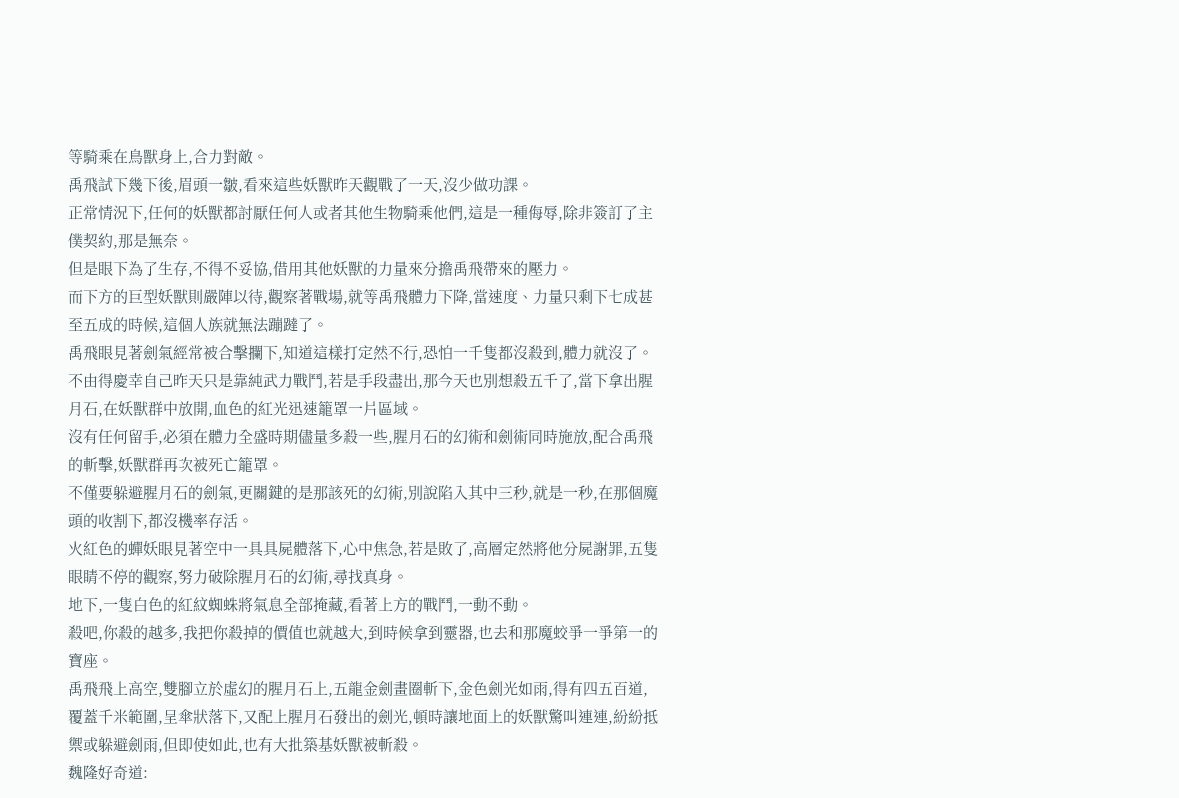等騎乘在鳥獸身上,合力對敵。
禹飛試下幾下後,眉頭一皺,看來這些妖獸昨天觀戰了一天,沒少做功課。
正常情況下,任何的妖獸都討厭任何人或者其他生物騎乘他們,這是一種侮辱,除非簽訂了主僕契約,那是無奈。
但是眼下為了生存,不得不妥協,借用其他妖獸的力量來分擔禹飛帶來的壓力。
而下方的巨型妖獸則嚴陣以待,觀察著戰場,就等禹飛體力下降,當速度、力量只剩下七成甚至五成的時候,這個人族就無法蹦躂了。
禹飛眼見著劍氣經常被合擊攔下,知道這樣打定然不行,恐怕一千隻都沒殺到,體力就沒了。
不由得慶幸自己昨天只是靠純武力戰鬥,若是手段盡出,那今天也別想殺五千了,當下拿出腥月石,在妖獸群中放開,血色的紅光迅速籠罩一片區域。
沒有任何留手,必須在體力全盛時期儘量多殺一些,腥月石的幻術和劍術同時施放,配合禹飛的斬擊,妖獸群再次被死亡籠罩。
不僅要躲避腥月石的劍氣,更關鍵的是那該死的幻術,別說陷入其中三秒,就是一秒,在那個魔頭的收割下,都沒機率存活。
火紅色的蟬妖眼見著空中一具具屍體落下,心中焦急,若是敗了,高層定然將他分屍謝罪,五隻眼睛不停的觀察,努力破除腥月石的幻術,尋找真身。
地下,一隻白色的紅紋蜘蛛將氣息全部掩藏,看著上方的戰鬥,一動不動。
殺吧,你殺的越多,我把你殺掉的價值也就越大,到時候拿到靈器,也去和那魔蛟爭一爭第一的寶座。
禹飛飛上高空,雙腳立於虛幻的腥月石上,五龍金劍畫圈斬下,金色劍光如雨,得有四五百道,覆蓋千米範圍,呈傘狀落下,又配上腥月石發出的劍光,頓時讓地面上的妖獸驚叫連連,紛紛抵禦或躲避劍雨,但即使如此,也有大批築基妖獸被斬殺。
魏隆好奇道: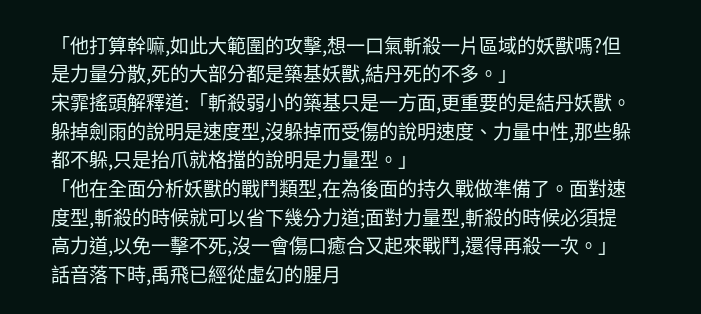「他打算幹嘛,如此大範圍的攻擊,想一口氣斬殺一片區域的妖獸嗎?但是力量分散,死的大部分都是築基妖獸,結丹死的不多。」
宋霏搖頭解釋道:「斬殺弱小的築基只是一方面,更重要的是結丹妖獸。躲掉劍雨的說明是速度型,沒躲掉而受傷的說明速度、力量中性,那些躲都不躲,只是抬爪就格擋的說明是力量型。」
「他在全面分析妖獸的戰鬥類型,在為後面的持久戰做準備了。面對速度型,斬殺的時候就可以省下幾分力道;面對力量型,斬殺的時候必須提高力道,以免一擊不死,沒一會傷口癒合又起來戰鬥,還得再殺一次。」
話音落下時,禹飛已經從虛幻的腥月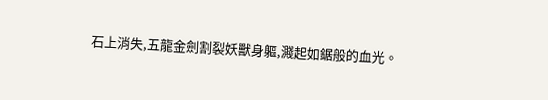石上消失,五龍金劍割裂妖獸身軀,濺起如鋸般的血光。